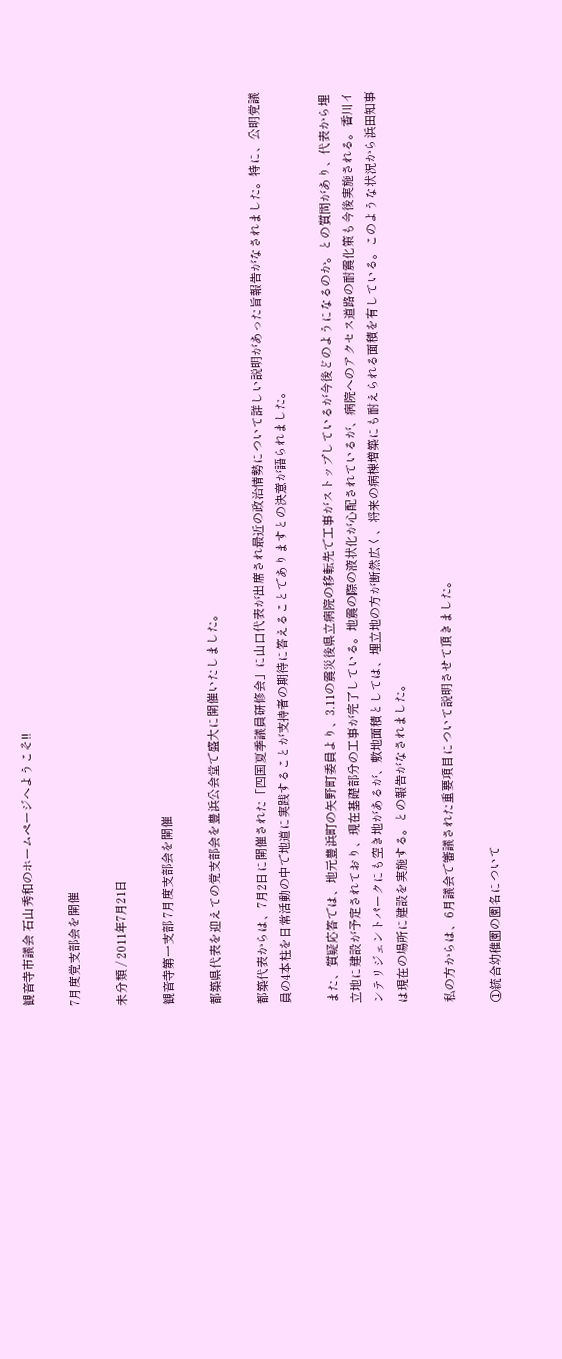観音寺市議会 石山秀和のホームページへようこそ!!

7月度党支部会を開催

未分類 / 2011年7月21日

観音寺第一支部 7月度支部会を開催

都築県代表を迎えての党支部会を豊浜公会堂で盛大に開催いたしました。

都築代表からは、7月2日に開催された「四国夏季議員研修会」に山口代表が出席され最近の政治情勢について詳しい説明があった旨報告がなされました。特に、公明党議員の4本柱を日常活動の中で地道に実践することが支持者の期待に答えることでありますとの決意が語られました。

また、質疑応答では、地元豊浜町の矢野町委員より、3.11の震災後県立病院の移転先で工事がストップしているが今後どのようになるのか。との質問があり、代表から埋立地に建設が予定されており、現在基礎部分の工事が完了している。地震の際の液状化が心配されているが、病院へのアクセス道路の耐震化策も今後実施される。香川インテリジェントパークにも空き地があるが、敷地面積としては、埋立地の方が断然広く、将来の病棟増築にも耐えられる面積を有している。このような状況から浜田知事は現在の場所に建設を実施する。との報告がなされました。

私の方からは、6月議会で審議された重要項目について説明させて頂きました。

①統合幼稚園の園名について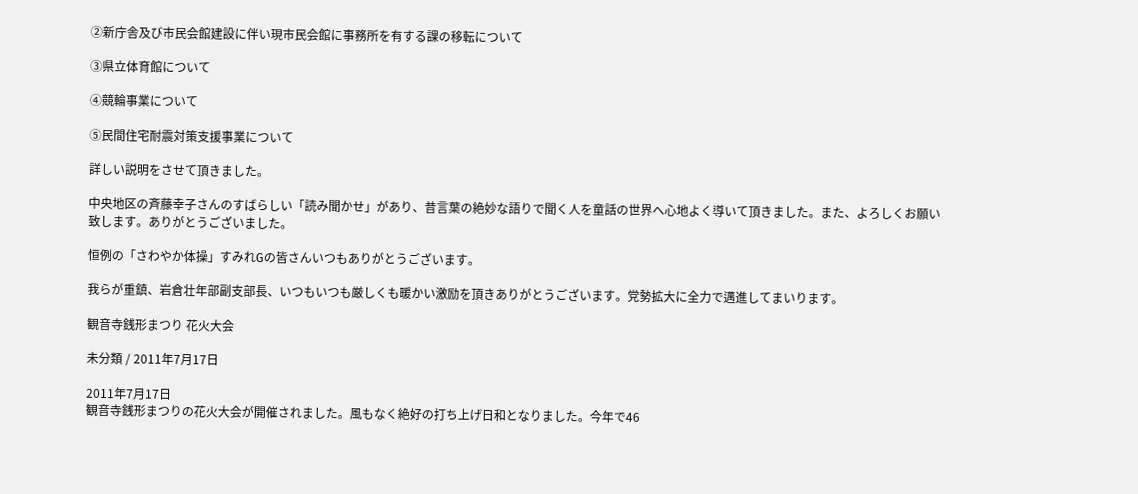②新庁舎及び市民会館建設に伴い現市民会館に事務所を有する課の移転について

③県立体育館について

④競輪事業について

⑤民間住宅耐震対策支援事業について

詳しい説明をさせて頂きました。

中央地区の斉藤幸子さんのすばらしい「読み聞かせ」があり、昔言葉の絶妙な語りで聞く人を童話の世界へ心地よく導いて頂きました。また、よろしくお願い致します。ありがとうございました。

恒例の「さわやか体操」すみれGの皆さんいつもありがとうございます。

我らが重鎮、岩倉壮年部副支部長、いつもいつも厳しくも暖かい激励を頂きありがとうございます。党勢拡大に全力で邁進してまいります。

観音寺銭形まつり 花火大会

未分類 / 2011年7月17日

2011年7月17日
観音寺銭形まつりの花火大会が開催されました。風もなく絶好の打ち上げ日和となりました。今年で46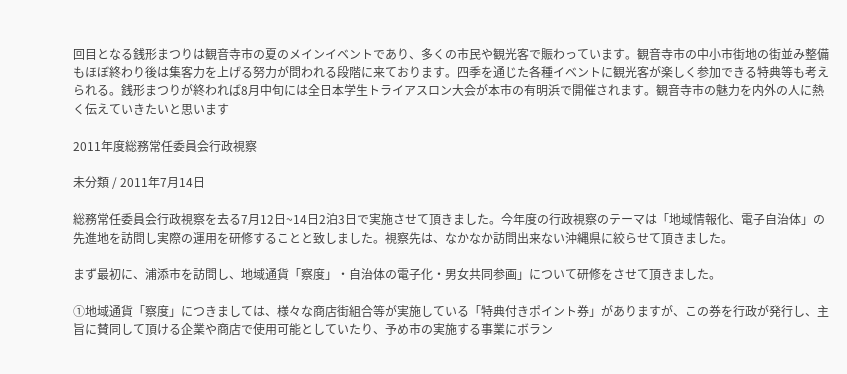回目となる銭形まつりは観音寺市の夏のメインイベントであり、多くの市民や観光客で賑わっています。観音寺市の中小市街地の街並み整備もほぼ終わり後は集客力を上げる努力が問われる段階に来ております。四季を通じた各種イベントに観光客が楽しく参加できる特典等も考えられる。銭形まつりが終われば8月中旬には全日本学生トライアスロン大会が本市の有明浜で開催されます。観音寺市の魅力を内外の人に熱く伝えていきたいと思います

2011年度総務常任委員会行政視察

未分類 / 2011年7月14日

総務常任委員会行政視察を去る7月12日~14日2泊3日で実施させて頂きました。今年度の行政視察のテーマは「地域情報化、電子自治体」の先進地を訪問し実際の運用を研修することと致しました。視察先は、なかなか訪問出来ない沖縄県に絞らせて頂きました。

まず最初に、浦添市を訪問し、地域通貨「察度」・自治体の電子化・男女共同参画」について研修をさせて頂きました。

①地域通貨「察度」につきましては、様々な商店街組合等が実施している「特典付きポイント券」がありますが、この券を行政が発行し、主旨に賛同して頂ける企業や商店で使用可能としていたり、予め市の実施する事業にボラン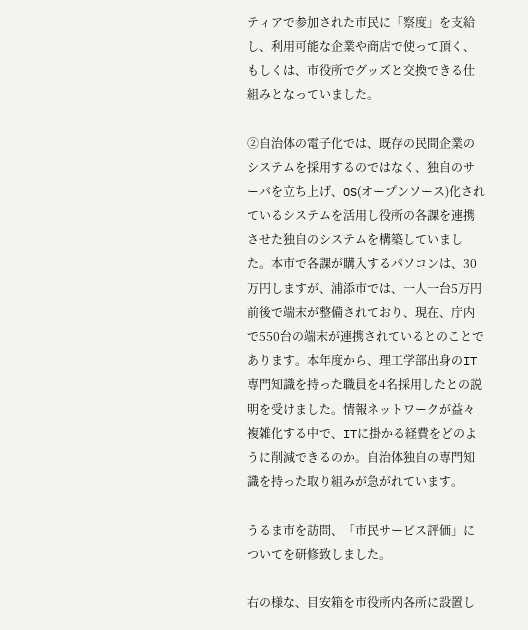ティアで参加された市民に「察度」を支給し、利用可能な企業や商店で使って頂く、もしくは、市役所でグッズと交換できる仕組みとなっていました。

②自治体の電子化では、既存の民間企業のシステムを採用するのではなく、独自のサーバを立ち上げ、OS(オープンソース)化されているシステムを活用し役所の各課を連携させた独自のシステムを構築していました。本市で各課が購入するパソコンは、30万円しますが、浦添市では、一人一台5万円前後で端末が整備されており、現在、庁内で550台の端末が連携されているとのことであります。本年度から、理工学部出身のIT専門知識を持った職員を4名採用したとの説明を受けました。情報ネットワークが益々複雑化する中で、ITに掛かる経費をどのように削減できるのか。自治体独自の専門知識を持った取り組みが急がれています。

うるま市を訪問、「市民サービス評価」についてを研修致しました。

右の様な、目安箱を市役所内各所に設置し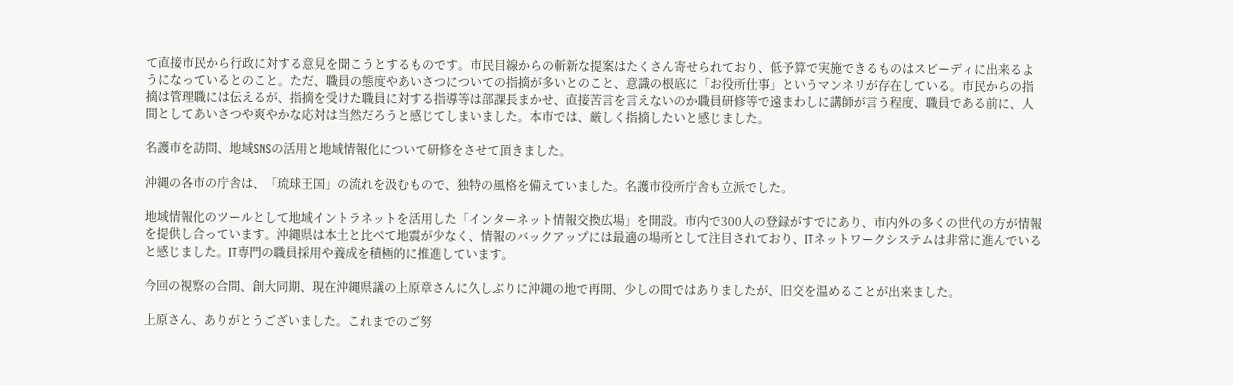て直接市民から行政に対する意見を聞こうとするものです。市民目線からの斬新な提案はたくさん寄せられており、低予算で実施できるものはスピーディに出来るようになっているとのこと。ただ、職員の態度やあいさつについての指摘が多いとのこと、意識の根底に「お役所仕事」というマンネリが存在している。市民からの指摘は管理職には伝えるが、指摘を受けた職員に対する指導等は部課長まかせ、直接苦言を言えないのか職員研修等で遠まわしに講師が言う程度、職員である前に、人間としてあいさつや爽やかな応対は当然だろうと感じてしまいました。本市では、厳しく指摘したいと感じました。

名護市を訪問、地域SNSの活用と地域情報化について研修をさせて頂きました。

沖縄の各市の庁舎は、「琉球王国」の流れを汲むもので、独特の風格を備えていました。名護市役所庁舎も立派でした。

地域情報化のツールとして地域イントラネットを活用した「インターネット情報交換広場」を開設。市内で300人の登録がすでにあり、市内外の多くの世代の方が情報を提供し合っています。沖縄県は本土と比べて地震が少なく、情報のバックアップには最適の場所として注目されており、ITネットワークシステムは非常に進んでいると感じました。IT専門の職員採用や養成を積極的に推進しています。

今回の視察の合間、創大同期、現在沖縄県議の上原章さんに久しぶりに沖縄の地で再開、少しの間ではありましたが、旧交を温めることが出来ました。

上原さん、ありがとうございました。これまでのご努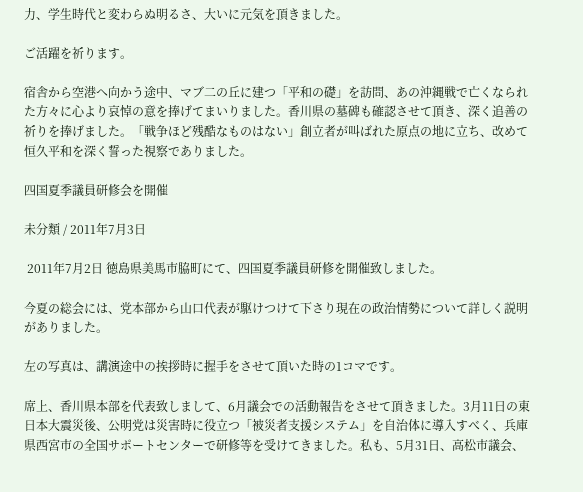力、学生時代と変わらぬ明るさ、大いに元気を頂きました。

ご活躍を祈ります。

宿舎から空港へ向かう途中、マブ二の丘に建つ「平和の礎」を訪問、あの沖縄戦で亡くなられた方々に心より哀悼の意を捧げてまいりました。香川県の墓碑も確認させて頂き、深く追善の祈りを捧げました。「戦争ほど残酷なものはない」創立者が叫ばれた原点の地に立ち、改めて恒久平和を深く誓った視察でありました。

四国夏季議員研修会を開催

未分類 / 2011年7月3日

 2011年7月2日 徳島県美馬市脇町にて、四国夏季議員研修を開催致しました。

今夏の総会には、党本部から山口代表が駆けつけて下さり現在の政治情勢について詳しく説明がありました。

左の写真は、講演途中の挨拶時に握手をさせて頂いた時の1コマです。

席上、香川県本部を代表致しまして、6月議会での活動報告をさせて頂きました。3月11日の東日本大震災後、公明党は災害時に役立つ「被災者支援システム」を自治体に導入すべく、兵庫県西宮市の全国サポートセンターで研修等を受けてきました。私も、5月31日、高松市議会、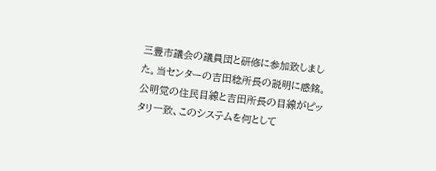三豊市議会の議員団と研修に参加致しました。当センターの吉田稔所長の説明に感銘。公明党の住民目線と吉田所長の目線がピッタリ一致、このシステムを何として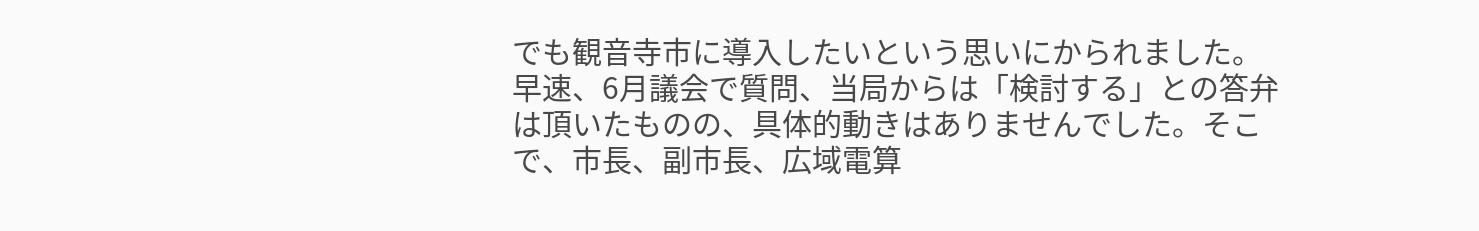でも観音寺市に導入したいという思いにかられました。早速、6月議会で質問、当局からは「検討する」との答弁は頂いたものの、具体的動きはありませんでした。そこで、市長、副市長、広域電算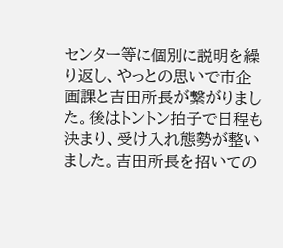センター等に個別に説明を繰り返し、やっとの思いで市企画課と吉田所長が繋がりました。後はトントン拍子で日程も決まり、受け入れ態勢が整いました。吉田所長を招いての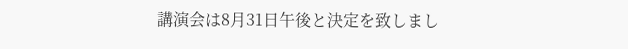講演会は8月31日午後と決定を致しまし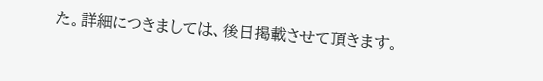た。詳細につきましては、後日掲載させて頂きます。